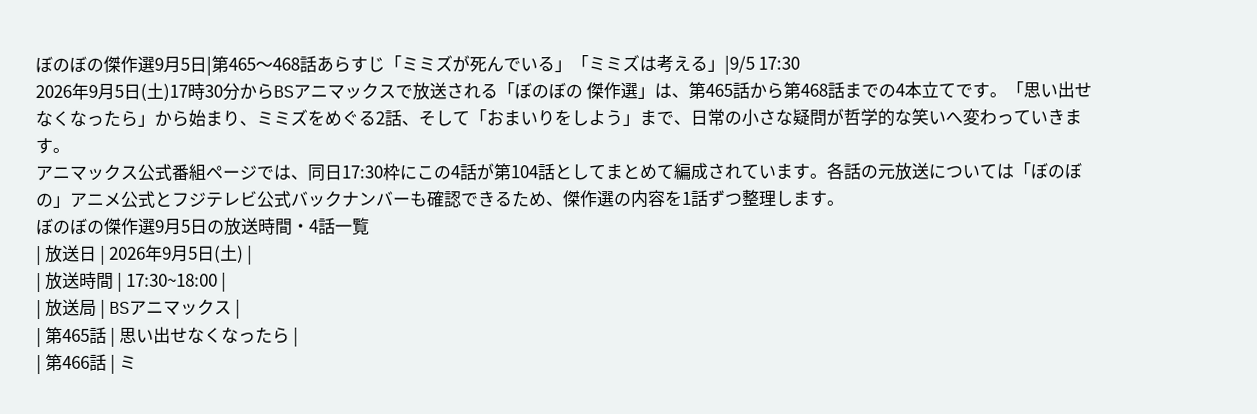ぼのぼの傑作選9月5日|第465〜468話あらすじ「ミミズが死んでいる」「ミミズは考える」|9/5 17:30
2026年9月5日(土)17時30分からBSアニマックスで放送される「ぼのぼの 傑作選」は、第465話から第468話までの4本立てです。「思い出せなくなったら」から始まり、ミミズをめぐる2話、そして「おまいりをしよう」まで、日常の小さな疑問が哲学的な笑いへ変わっていきます。
アニマックス公式番組ページでは、同日17:30枠にこの4話が第104話としてまとめて編成されています。各話の元放送については「ぼのぼの」アニメ公式とフジテレビ公式バックナンバーも確認できるため、傑作選の内容を1話ずつ整理します。
ぼのぼの傑作選9月5日の放送時間・4話一覧
| 放送日 | 2026年9月5日(土) |
| 放送時間 | 17:30~18:00 |
| 放送局 | BSアニマックス |
| 第465話 | 思い出せなくなったら |
| 第466話 | ミ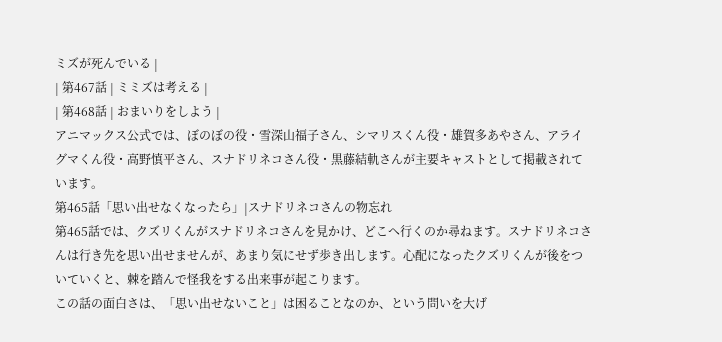ミズが死んでいる |
| 第467話 | ミミズは考える |
| 第468話 | おまいりをしよう |
アニマックス公式では、ぼのぼの役・雪深山福子さん、シマリスくん役・雄賀多あやさん、アライグマくん役・高野慎平さん、スナドリネコさん役・黒藤結軌さんが主要キャストとして掲載されています。
第465話「思い出せなくなったら」|スナドリネコさんの物忘れ
第465話では、クズリくんがスナドリネコさんを見かけ、どこへ行くのか尋ねます。スナドリネコさんは行き先を思い出せませんが、あまり気にせず歩き出します。心配になったクズリくんが後をついていくと、棘を踏んで怪我をする出来事が起こります。
この話の面白さは、「思い出せないこと」は困ることなのか、という問いを大げ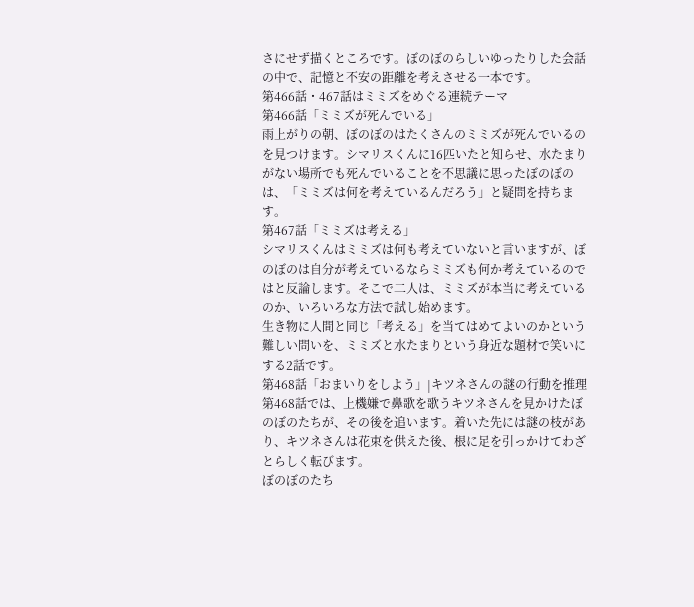さにせず描くところです。ぼのぼのらしいゆったりした会話の中で、記憶と不安の距離を考えさせる一本です。
第466話・467話はミミズをめぐる連続テーマ
第466話「ミミズが死んでいる」
雨上がりの朝、ぼのぼのはたくさんのミミズが死んでいるのを見つけます。シマリスくんに16匹いたと知らせ、水たまりがない場所でも死んでいることを不思議に思ったぼのぼのは、「ミミズは何を考えているんだろう」と疑問を持ちます。
第467話「ミミズは考える」
シマリスくんはミミズは何も考えていないと言いますが、ぼのぼのは自分が考えているならミミズも何か考えているのではと反論します。そこで二人は、ミミズが本当に考えているのか、いろいろな方法で試し始めます。
生き物に人間と同じ「考える」を当てはめてよいのかという難しい問いを、ミミズと水たまりという身近な題材で笑いにする2話です。
第468話「おまいりをしよう」|キツネさんの謎の行動を推理
第468話では、上機嫌で鼻歌を歌うキツネさんを見かけたぼのぼのたちが、その後を追います。着いた先には謎の枝があり、キツネさんは花束を供えた後、根に足を引っかけてわざとらしく転びます。
ぼのぼのたち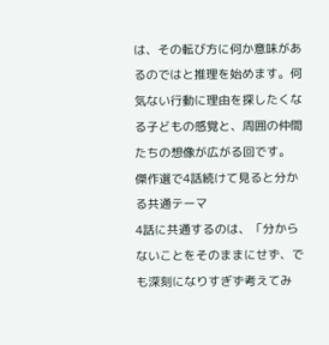は、その転び方に何か意味があるのではと推理を始めます。何気ない行動に理由を探したくなる子どもの感覚と、周囲の仲間たちの想像が広がる回です。
傑作選で4話続けて見ると分かる共通テーマ
4話に共通するのは、「分からないことをそのままにせず、でも深刻になりすぎず考えてみ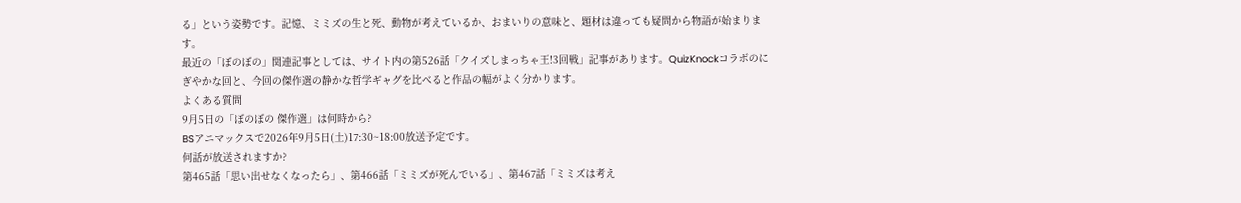る」という姿勢です。記憶、ミミズの生と死、動物が考えているか、おまいりの意味と、題材は違っても疑問から物語が始まります。
最近の「ぼのぼの」関連記事としては、サイト内の第526話「クイズしまっちゃ王!3回戦」記事があります。QuizKnockコラボのにぎやかな回と、今回の傑作選の静かな哲学ギャグを比べると作品の幅がよく分かります。
よくある質問
9月5日の「ぼのぼの 傑作選」は何時から?
BSアニマックスで2026年9月5日(土)17:30~18:00放送予定です。
何話が放送されますか?
第465話「思い出せなくなったら」、第466話「ミミズが死んでいる」、第467話「ミミズは考え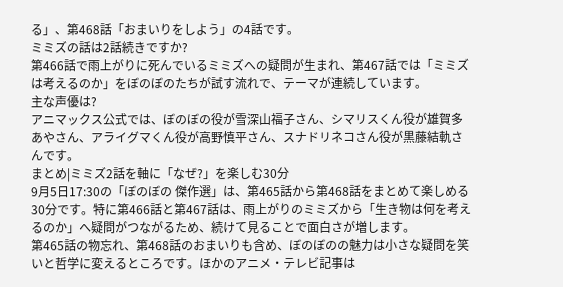る」、第468話「おまいりをしよう」の4話です。
ミミズの話は2話続きですか?
第466話で雨上がりに死んでいるミミズへの疑問が生まれ、第467話では「ミミズは考えるのか」をぼのぼのたちが試す流れで、テーマが連続しています。
主な声優は?
アニマックス公式では、ぼのぼの役が雪深山福子さん、シマリスくん役が雄賀多あやさん、アライグマくん役が高野慎平さん、スナドリネコさん役が黒藤結軌さんです。
まとめ|ミミズ2話を軸に「なぜ?」を楽しむ30分
9月5日17:30の「ぼのぼの 傑作選」は、第465話から第468話をまとめて楽しめる30分です。特に第466話と第467話は、雨上がりのミミズから「生き物は何を考えるのか」へ疑問がつながるため、続けて見ることで面白さが増します。
第465話の物忘れ、第468話のおまいりも含め、ぼのぼのの魅力は小さな疑問を笑いと哲学に変えるところです。ほかのアニメ・テレビ記事は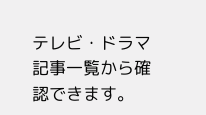テレビ・ドラマ記事一覧から確認できます。